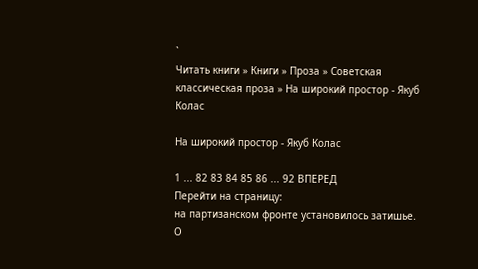`
Читать книги » Книги » Проза » Советская классическая проза » На широкий простор - Якуб Колас

На широкий простор - Якуб Колас

1 ... 82 83 84 85 86 ... 92 ВПЕРЕД
Перейти на страницу:
на партизанском фронте установилось затишье. О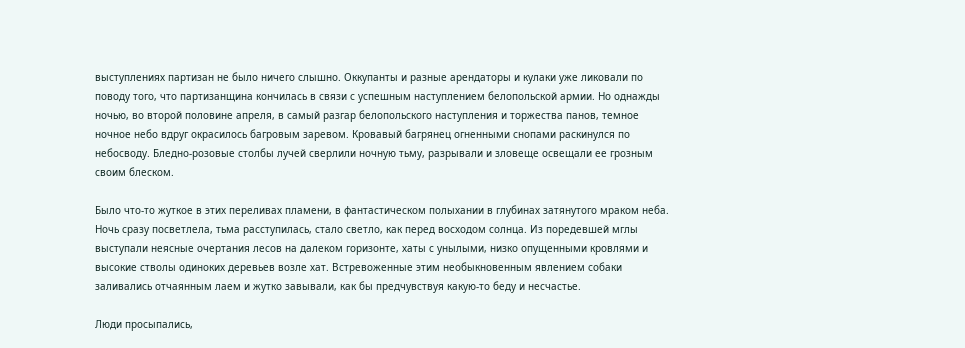выступлениях партизан не было ничего слышно. Оккупанты и разные арендаторы и кулаки уже ликовали по поводу того, что партизанщина кончилась в связи с успешным наступлением белопольской армии. Но однажды ночью, во второй половине апреля, в самый разгар белопольского наступления и торжества панов, темное ночное небо вдруг окрасилось багровым заревом. Кровавый багрянец огненными снопами раскинулся по небосводу. Бледно-розовые столбы лучей сверлили ночную тьму, разрывали и зловеще освещали ее грозным своим блеском.

Было что-то жуткое в этих переливах пламени, в фантастическом полыхании в глубинах затянутого мраком неба. Ночь сразу посветлела, тьма расступилась, стало светло, как перед восходом солнца. Из поредевшей мглы выступали неясные очертания лесов на далеком горизонте, хаты с унылыми, низко опущенными кровлями и высокие стволы одиноких деревьев возле хат. Встревоженные этим необыкновенным явлением собаки заливались отчаянным лаем и жутко завывали, как бы предчувствуя какую-то беду и несчастье.

Люди просыпались,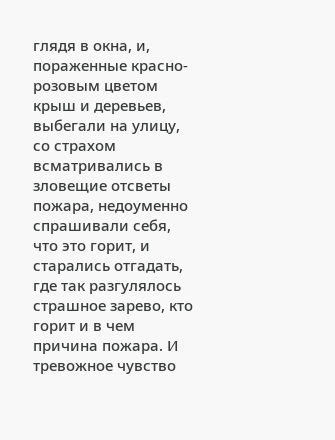глядя в окна, и, пораженные красно-розовым цветом крыш и деревьев, выбегали на улицу, со страхом всматривались в зловещие отсветы пожара, недоуменно спрашивали себя, что это горит, и старались отгадать, где так разгулялось страшное зарево, кто горит и в чем причина пожара. И тревожное чувство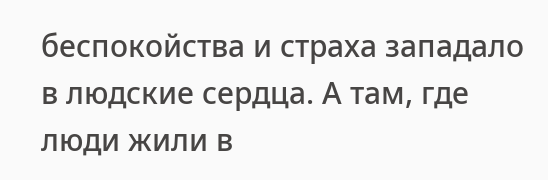беспокойства и страха западало в людские сердца. А там, где люди жили в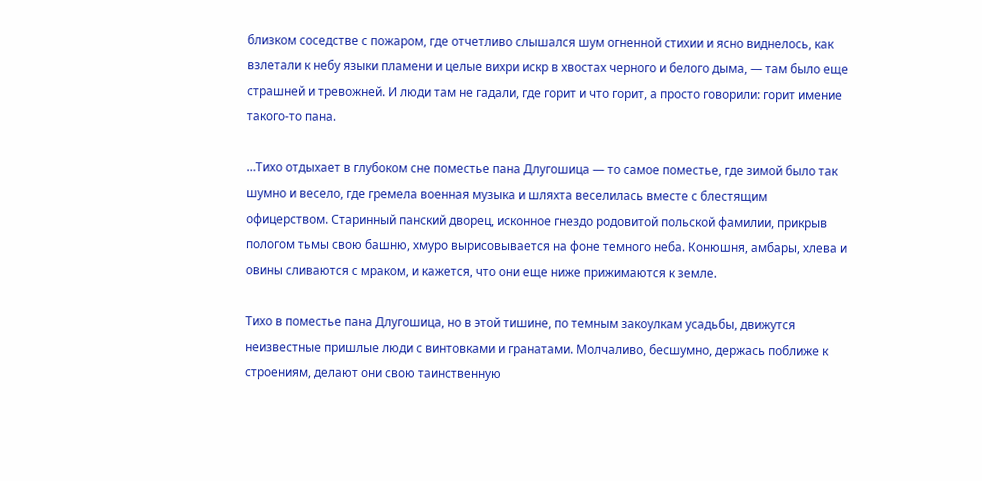близком соседстве с пожаром, где отчетливо слышался шум огненной стихии и ясно виднелось, как взлетали к небу языки пламени и целые вихри искр в хвостах черного и белого дыма, — там было еще страшней и тревожней. И люди там не гадали, где горит и что горит, а просто говорили: горит имение такого-то пана.

…Тихо отдыхает в глубоком сне поместье пана Длугошица — то самое поместье, где зимой было так шумно и весело, где гремела военная музыка и шляхта веселилась вместе с блестящим офицерством. Старинный панский дворец, исконное гнездо родовитой польской фамилии, прикрыв пологом тьмы свою башню, хмуро вырисовывается на фоне темного неба. Конюшня, амбары, хлева и овины сливаются с мраком, и кажется, что они еще ниже прижимаются к земле.

Тихо в поместье пана Длугошица, но в этой тишине, по темным закоулкам усадьбы, движутся неизвестные пришлые люди с винтовками и гранатами. Молчаливо, бесшумно, держась поближе к строениям, делают они свою таинственную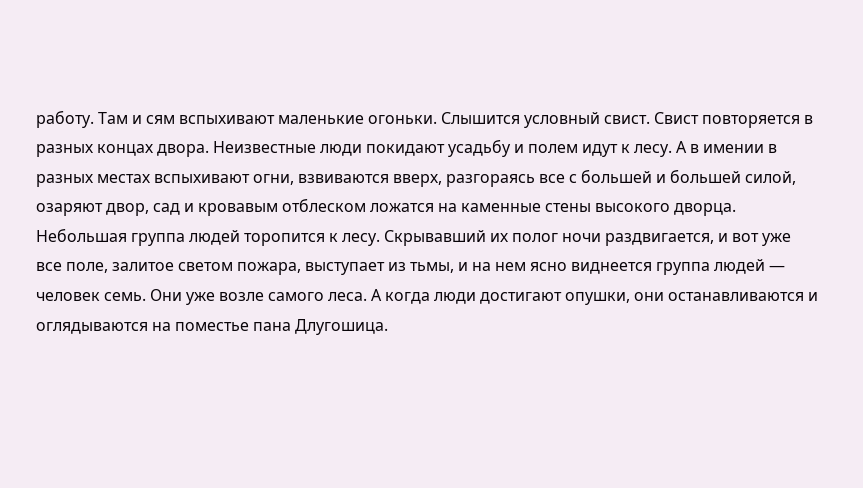работу. Там и сям вспыхивают маленькие огоньки. Слышится условный свист. Свист повторяется в разных концах двора. Неизвестные люди покидают усадьбу и полем идут к лесу. А в имении в разных местах вспыхивают огни, взвиваются вверх, разгораясь все с большей и большей силой, озаряют двор, сад и кровавым отблеском ложатся на каменные стены высокого дворца. Небольшая группа людей торопится к лесу. Скрывавший их полог ночи раздвигается, и вот уже все поле, залитое светом пожара, выступает из тьмы, и на нем ясно виднеется группа людей — человек семь. Они уже возле самого леса. А когда люди достигают опушки, они останавливаются и оглядываются на поместье пана Длугошица.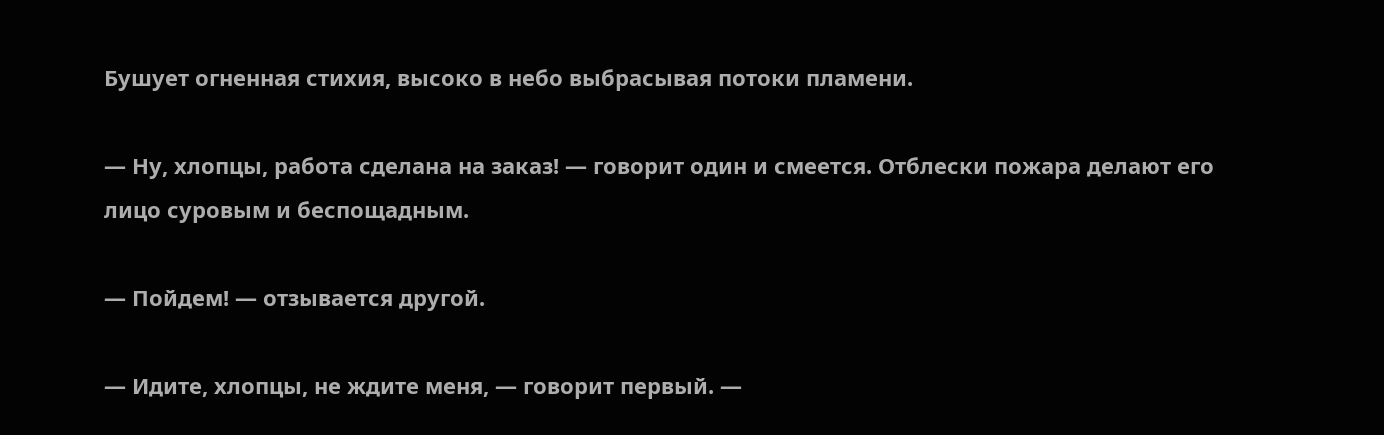Бушует огненная стихия, высоко в небо выбрасывая потоки пламени.

— Ну, хлопцы, работа сделана на заказ! — говорит один и смеется. Отблески пожара делают его лицо суровым и беспощадным.

— Пойдем! — отзывается другой.

— Идите, хлопцы, не ждите меня, — говорит первый. —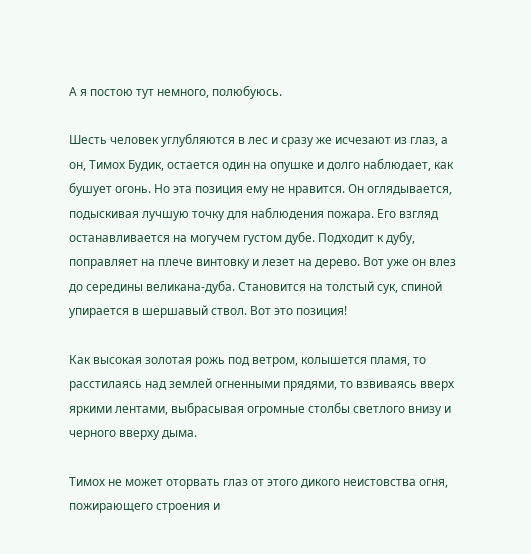А я постою тут немного, полюбуюсь.

Шесть человек углубляются в лес и сразу же исчезают из глаз, а он, Тимох Будик, остается один на опушке и долго наблюдает, как бушует огонь. Но эта позиция ему не нравится. Он оглядывается, подыскивая лучшую точку для наблюдения пожара. Его взгляд останавливается на могучем густом дубе. Подходит к дубу, поправляет на плече винтовку и лезет на дерево. Вот уже он влез до середины великана-дуба. Становится на толстый сук, спиной упирается в шершавый ствол. Вот это позиция!

Как высокая золотая рожь под ветром, колышется пламя, то расстилаясь над землей огненными прядями, то взвиваясь вверх яркими лентами, выбрасывая огромные столбы светлого внизу и черного вверху дыма.

Тимох не может оторвать глаз от этого дикого неистовства огня, пожирающего строения и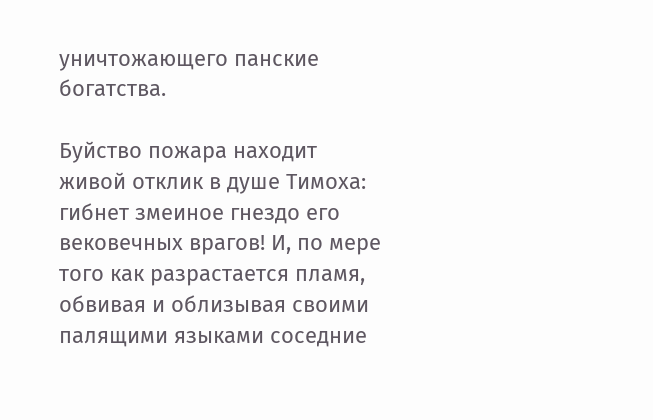уничтожающего панские богатства.

Буйство пожара находит живой отклик в душе Тимоха: гибнет змеиное гнездо его вековечных врагов! И, по мере того как разрастается пламя, обвивая и облизывая своими палящими языками соседние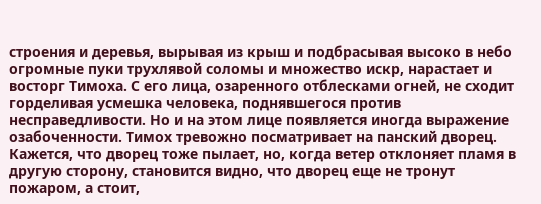строения и деревья, вырывая из крыш и подбрасывая высоко в небо огромные пуки трухлявой соломы и множество искр, нарастает и восторг Тимоха. С его лица, озаренного отблесками огней, не сходит горделивая усмешка человека, поднявшегося против несправедливости. Но и на этом лице появляется иногда выражение озабоченности. Тимох тревожно посматривает на панский дворец. Кажется, что дворец тоже пылает, но, когда ветер отклоняет пламя в другую сторону, становится видно, что дворец еще не тронут пожаром, а стоит,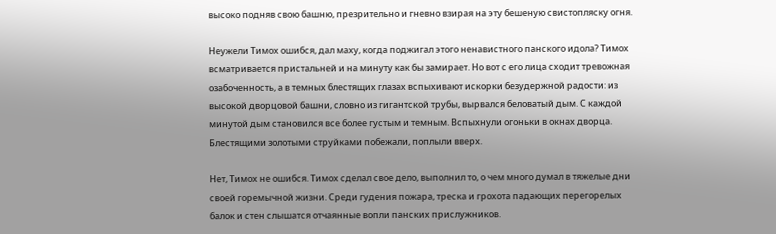высоко подняв свою башню, презрительно и гневно взирая на эту бешеную свистопляску огня.

Неужели Тимох ошибся, дал маху, когда поджигал этого ненавистного панского идола? Тимох всматривается пристальней и на минуту как бы замирает. Но вот с его лица сходит тревожная озабоченность, а в темных блестящих глазах вспыхивают искорки безудержной радости: из высокой дворцовой башни, словно из гигантской трубы, вырвался беловатый дым. С каждой минутой дым становился все более густым и темным. Вспыхнули огоньки в окнах дворца. Блестящими золотыми струйками побежали, поплыли вверх.

Нет, Тимох не ошибся. Тимох сделал свое дело, выполнил то, о чем много думал в тяжелые дни своей горемычной жизни. Среди гудения пожара, треска и грохота падающих перегорелых балок и стен слышатся отчаянные вопли панских прислужников.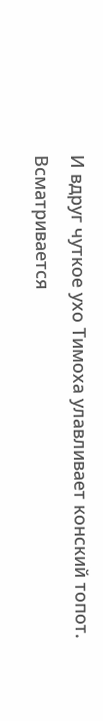И вдруг чуткое ухо Тимоха улавливает конский топот. Всматривается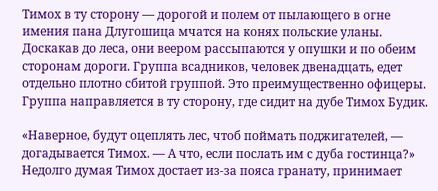Тимох в ту сторону — дорогой и полем от пылающего в огне имения пана Длугошица мчатся на конях польские уланы. Доскакав до леса, они веером рассыпаются у опушки и по обеим сторонам дороги. Группа всадников, человек двенадцать, едет отдельно плотно сбитой группой. Это преимущественно офицеры. Группа направляется в ту сторону, где сидит на дубе Тимох Будик.

«Наверное, будут оцеплять лес, чтоб поймать поджигателей, — догадывается Тимох. — А что, если послать им с дуба гостинца?» Недолго думая Тимох достает из-за пояса гранату, принимает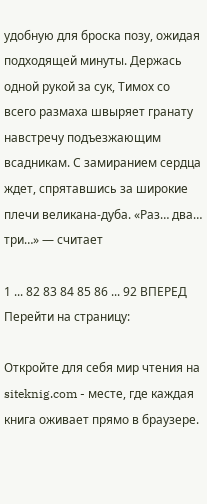удобную для броска позу, ожидая подходящей минуты. Держась одной рукой за сук, Тимох со всего размаха швыряет гранату навстречу подъезжающим всадникам. С замиранием сердца ждет, спрятавшись за широкие плечи великана-дуба. «Раз… два… три…» — считает

1 ... 82 83 84 85 86 ... 92 ВПЕРЕД
Перейти на страницу:

Откройте для себя мир чтения на siteknig.com - месте, где каждая книга оживает прямо в браузере.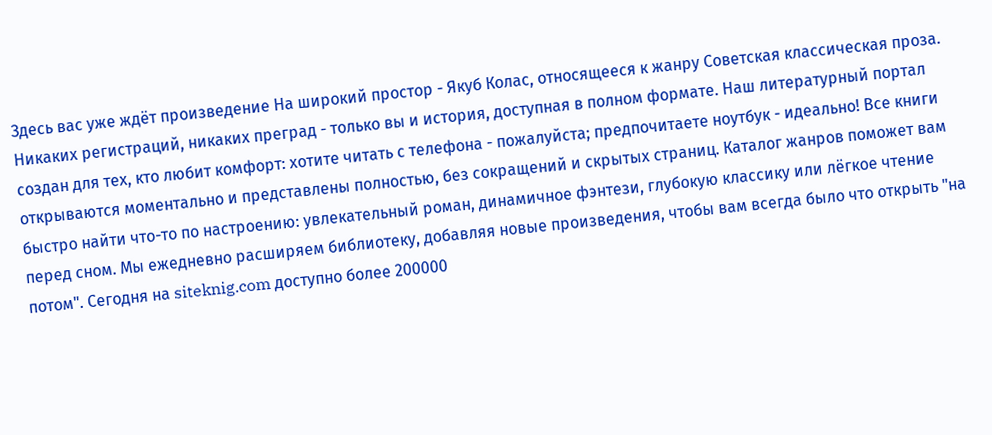Здесь вас уже ждёт произведение На широкий простор - Якуб Колас, относящееся к жанру Советская классическая проза. Никаких регистраций, никаких преград - только вы и история, доступная в полном формате. Наш литературный портал создан для тех, кто любит комфорт: хотите читать с телефона - пожалуйста; предпочитаете ноутбук - идеально! Все книги открываются моментально и представлены полностью, без сокращений и скрытых страниц. Каталог жанров поможет вам быстро найти что-то по настроению: увлекательный роман, динамичное фэнтези, глубокую классику или лёгкое чтение перед сном. Мы ежедневно расширяем библиотеку, добавляя новые произведения, чтобы вам всегда было что открыть "на потом". Сегодня на siteknig.com доступно более 200000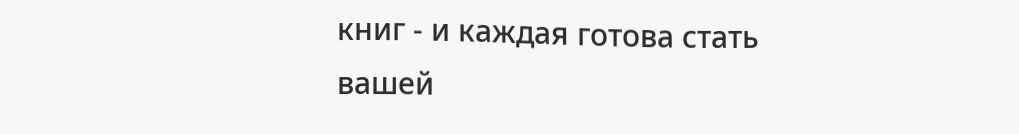книг - и каждая готова стать вашей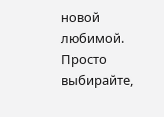новой любимой. Просто выбирайте,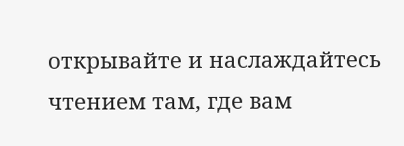открывайте и наслаждайтесь чтением там, где вам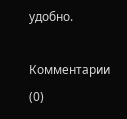удобно.

Комментарии (0)